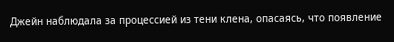Джейн наблюдала за процессией из тени клена, опасаясь, что появление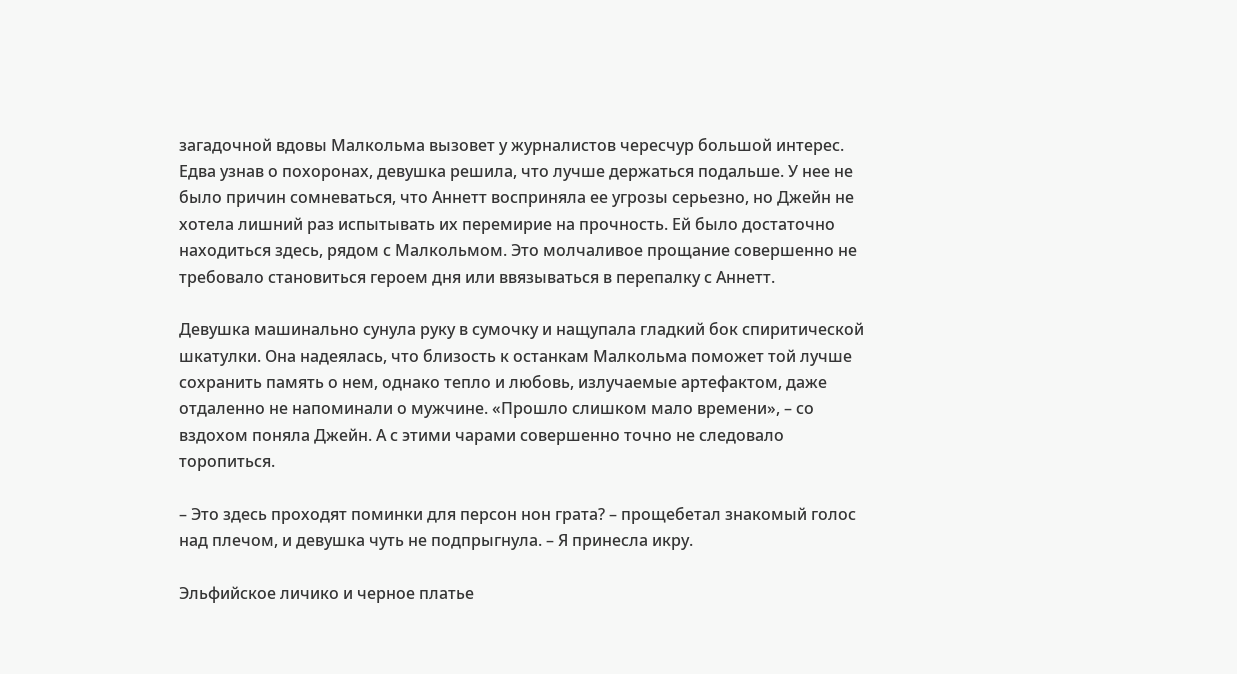загадочной вдовы Малкольма вызовет у журналистов чересчур большой интерес. Едва узнав о похоронах, девушка решила, что лучше держаться подальше. У нее не было причин сомневаться, что Аннетт восприняла ее угрозы серьезно, но Джейн не хотела лишний раз испытывать их перемирие на прочность. Ей было достаточно находиться здесь, рядом с Малкольмом. Это молчаливое прощание совершенно не требовало становиться героем дня или ввязываться в перепалку с Аннетт.

Девушка машинально сунула руку в сумочку и нащупала гладкий бок спиритической шкатулки. Она надеялась, что близость к останкам Малкольма поможет той лучше сохранить память о нем, однако тепло и любовь, излучаемые артефактом, даже отдаленно не напоминали о мужчине. «Прошло слишком мало времени», – со вздохом поняла Джейн. А с этими чарами совершенно точно не следовало торопиться.

– Это здесь проходят поминки для персон нон грата? – прощебетал знакомый голос над плечом, и девушка чуть не подпрыгнула. – Я принесла икру.

Эльфийское личико и черное платье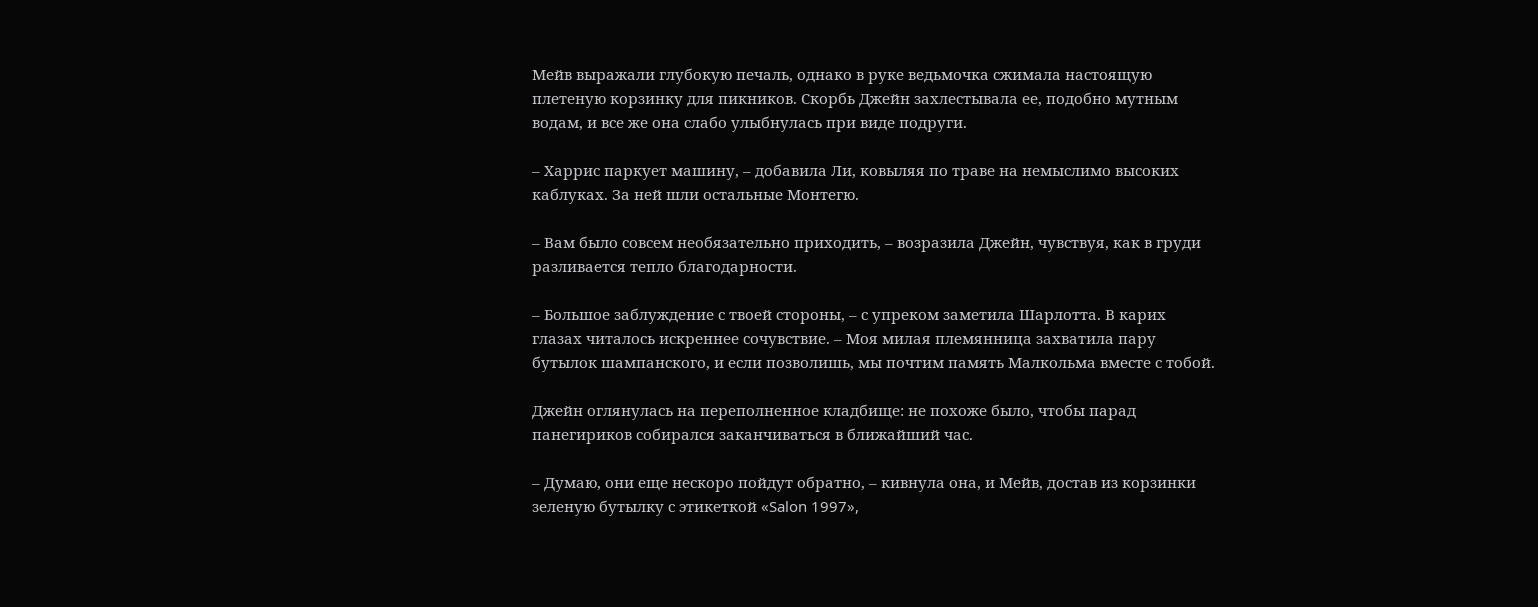Мейв выражали глубокую печаль, однако в руке ведьмочка сжимала настоящую плетеную корзинку для пикников. Скорбь Джейн захлестывала ее, подобно мутным водам, и все же она слабо улыбнулась при виде подруги.

– Харрис паркует машину, – добавила Ли, ковыляя по траве на немыслимо высоких каблуках. За ней шли остальные Монтегю.

– Вам было совсем необязательно приходить, – возразила Джейн, чувствуя, как в груди разливается тепло благодарности.

– Большое заблуждение с твоей стороны, – с упреком заметила Шарлотта. В карих глазах читалось искреннее сочувствие. – Моя милая племянница захватила пару бутылок шампанского, и если позволишь, мы почтим память Малкольма вместе с тобой.

Джейн оглянулась на переполненное кладбище: не похоже было, чтобы парад панегириков собирался заканчиваться в ближайший час.

– Думаю, они еще нескоро пойдут обратно, – кивнула она, и Мейв, достав из корзинки зеленую бутылку с этикеткой «Salon 1997»,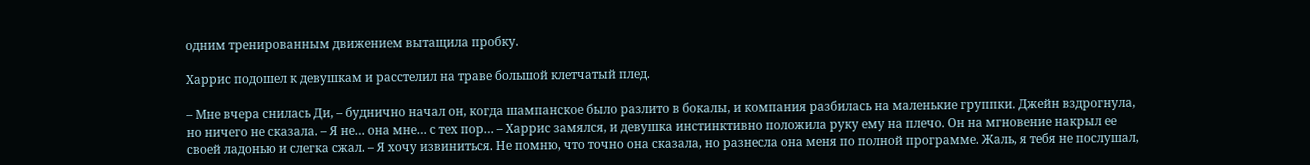одним тренированным движением вытащила пробку.

Харрис подошел к девушкам и расстелил на траве большой клетчатый плед.

– Мне вчера снилась Ди, – буднично начал он, когда шампанское было разлито в бокалы, и компания разбилась на маленькие группки. Джейн вздрогнула, но ничего не сказала. – Я не… она мне… с тех пор… – Харрис замялся, и девушка инстинктивно положила руку ему на плечо. Он на мгновение накрыл ее своей ладонью и слегка сжал. – Я хочу извиниться. Не помню, что точно она сказала, но разнесла она меня по полной программе. Жаль, я тебя не послушал,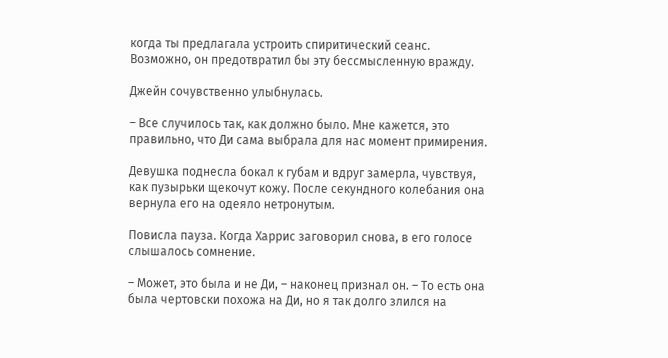когда ты предлагала устроить спиритический сеанс. Возможно, он предотвратил бы эту бессмысленную вражду.

Джейн сочувственно улыбнулась.

– Все случилось так, как должно было. Мне кажется, это правильно, что Ди сама выбрала для нас момент примирения.

Девушка поднесла бокал к губам и вдруг замерла, чувствуя, как пузырьки щекочут кожу. После секундного колебания она вернула его на одеяло нетронутым.

Повисла пауза. Когда Харрис заговорил снова, в его голосе слышалось сомнение.

– Может, это была и не Ди, – наконец признал он. – То есть она была чертовски похожа на Ди, но я так долго злился на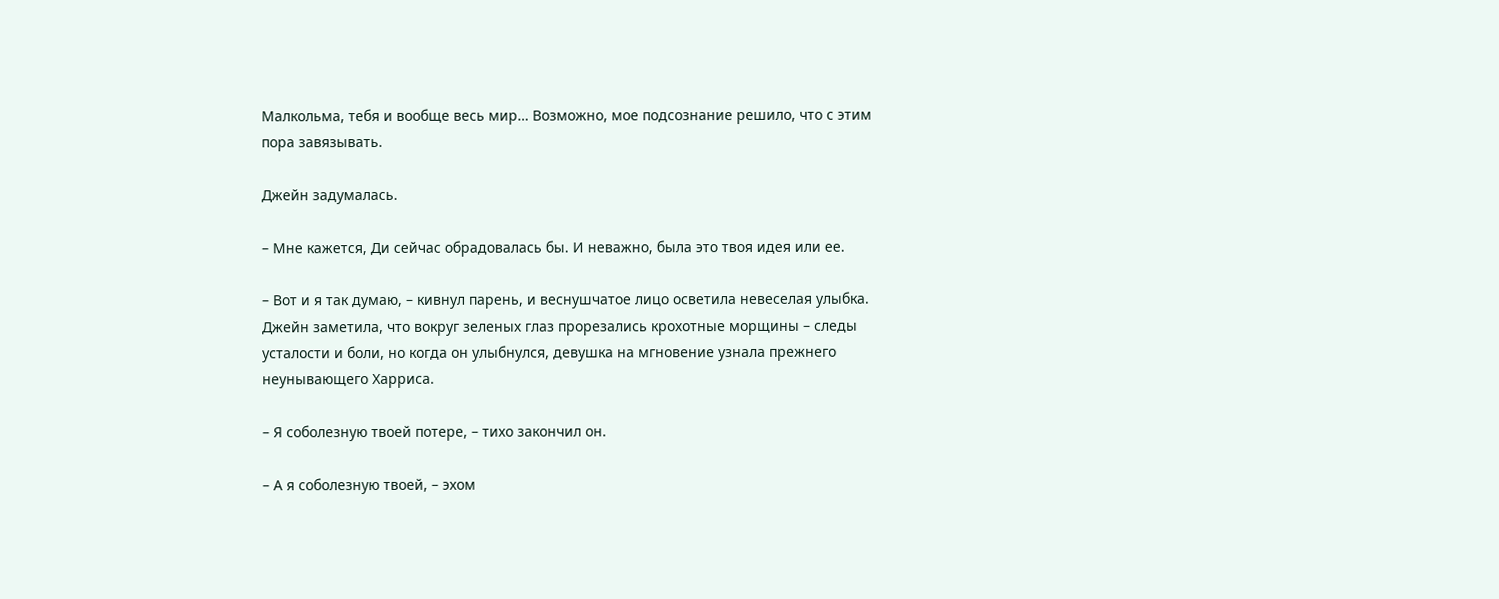Малкольма, тебя и вообще весь мир… Возможно, мое подсознание решило, что с этим пора завязывать.

Джейн задумалась.

– Мне кажется, Ди сейчас обрадовалась бы. И неважно, была это твоя идея или ее.

– Вот и я так думаю, – кивнул парень, и веснушчатое лицо осветила невеселая улыбка. Джейн заметила, что вокруг зеленых глаз прорезались крохотные морщины – следы усталости и боли, но когда он улыбнулся, девушка на мгновение узнала прежнего неунывающего Харриса.

– Я соболезную твоей потере, – тихо закончил он.

– А я соболезную твоей, – эхом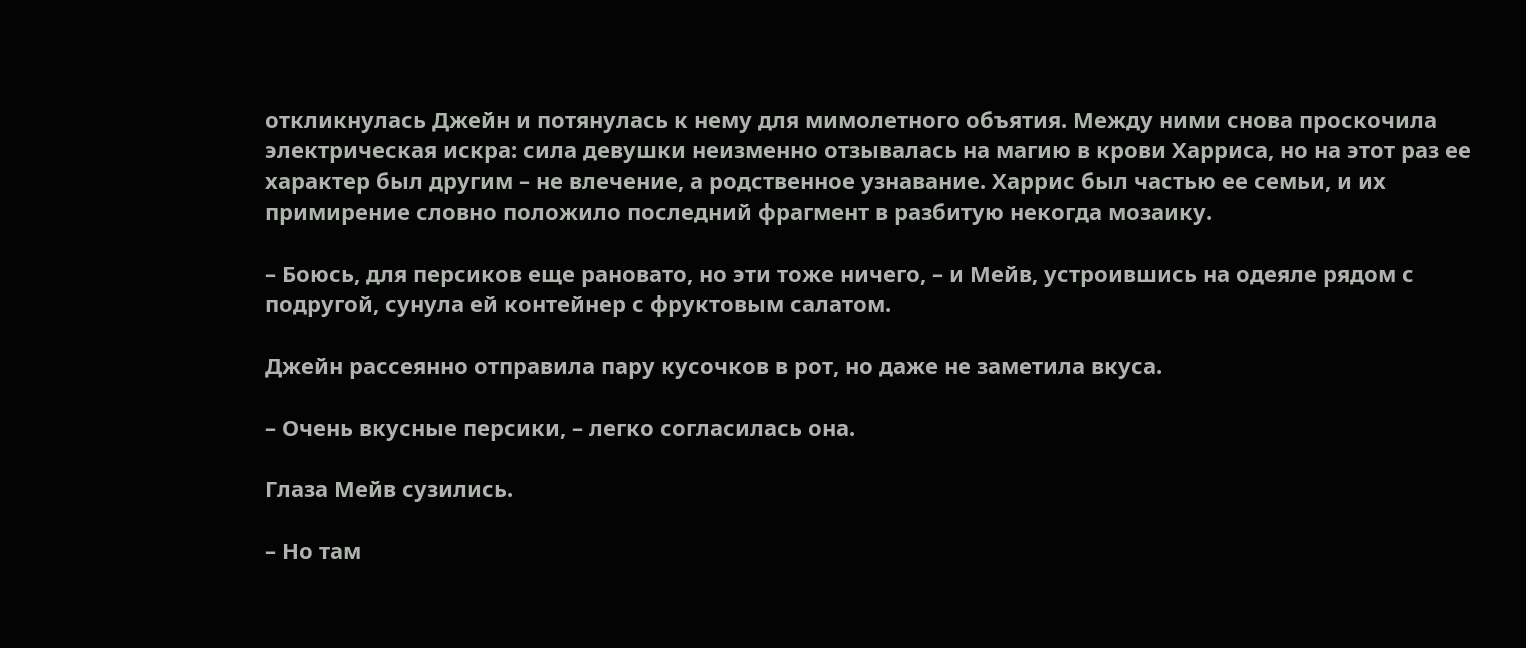откликнулась Джейн и потянулась к нему для мимолетного объятия. Между ними снова проскочила электрическая искра: сила девушки неизменно отзывалась на магию в крови Харриса, но на этот раз ее характер был другим – не влечение, а родственное узнавание. Харрис был частью ее семьи, и их примирение словно положило последний фрагмент в разбитую некогда мозаику.

– Боюсь, для персиков еще рановато, но эти тоже ничего, – и Мейв, устроившись на одеяле рядом с подругой, сунула ей контейнер с фруктовым салатом.

Джейн рассеянно отправила пару кусочков в рот, но даже не заметила вкуса.

– Очень вкусные персики, – легко согласилась она.

Глаза Мейв сузились.

– Но там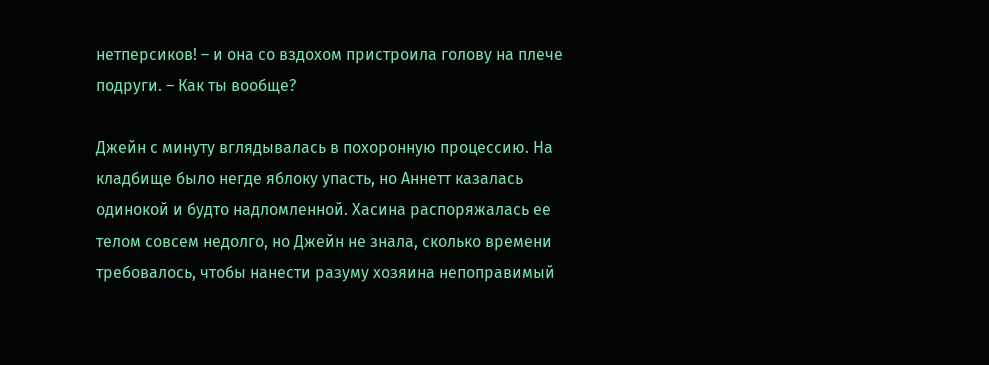нетперсиков! – и она со вздохом пристроила голову на плече подруги. – Как ты вообще?

Джейн с минуту вглядывалась в похоронную процессию. На кладбище было негде яблоку упасть, но Аннетт казалась одинокой и будто надломленной. Хасина распоряжалась ее телом совсем недолго, но Джейн не знала, сколько времени требовалось, чтобы нанести разуму хозяина непоправимый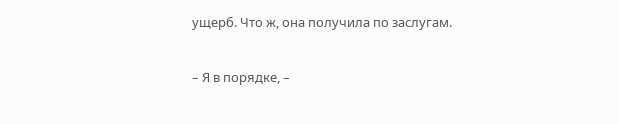ущерб. Что ж, она получила по заслугам.

– Я в порядке, –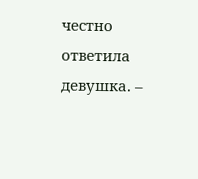честно ответила девушка. –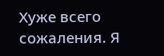Хуже всего сожаления. Я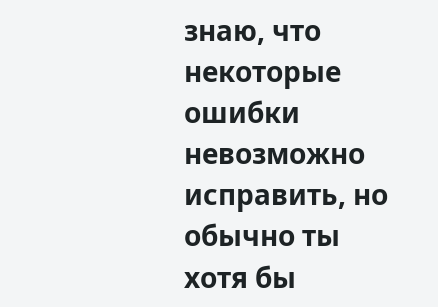знаю, что некоторые ошибки невозможно исправить, но обычно ты хотя бы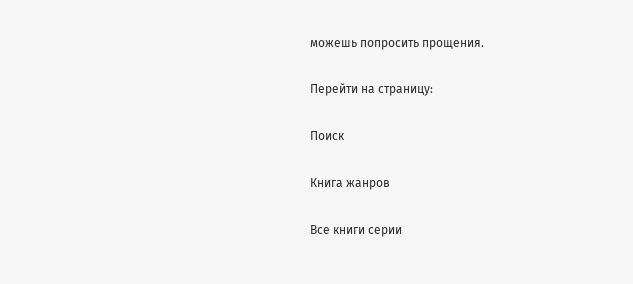можешь попросить прощения.

Перейти на страницу:

Поиск

Книга жанров

Все книги серии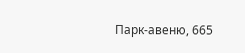Парк-авеню, 665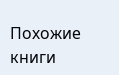Похожие книги